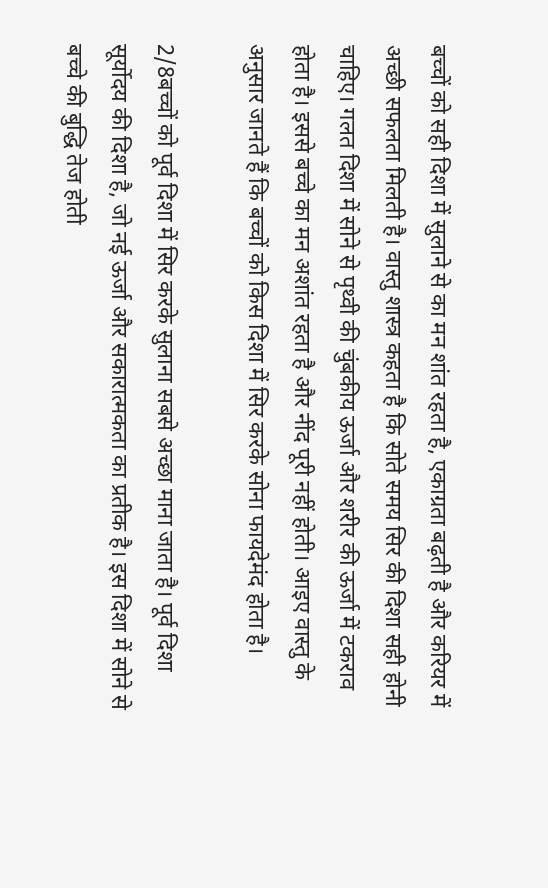बच्चों को सही दिशा में सुलाने से का मन शांत रहता है, एकाग्रता बढ़ती है और करियर में अच्छी सफलता मिलती है। वास्तु शास्त्र कहता है कि सोते समय सिर की दिशा सही होनी चाहिए। गलत दिशा में सोने से पृथ्वी की चुंबकीय ऊर्जा और शरीर की ऊर्जा में टकराव होता है। इससे बच्चे का मन अशांत रहता है और नींद पूरी नहीं होती। आइए वास्तु के अनुसार जानते हैं कि बच्चों को किस दिशा में सिर करके सोना फायदेमंद होता है।

2/8बच्चों को पूर्व दिशा में सिर करके सुलाना सबसे अच्छा माना जाता है। पूर्व दिशा सूर्योदय की दिशा है, जो नई ऊर्जा और सकारात्मकता का प्रतीक है। इस दिशा में सोने से बच्चे की बुद्धि तेज होती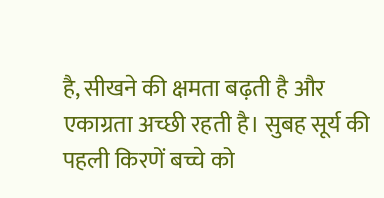है, सीखने की क्षमता बढ़ती है और एकाग्रता अच्छी रहती है। सुबह सूर्य की पहली किरणें बच्चे को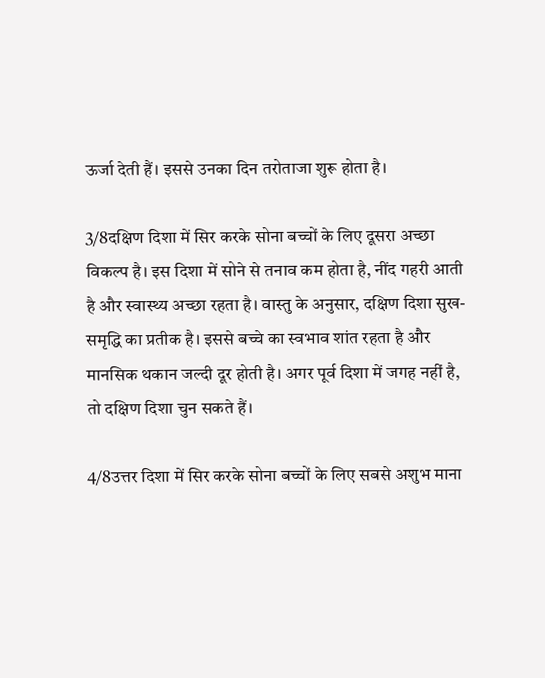ऊर्जा देती हैं। इससे उनका दिन तरोताजा शुरू होता है।

3/8दक्षिण दिशा में सिर करके सोना बच्चों के लिए दूसरा अच्छा विकल्प है। इस दिशा में सोने से तनाव कम होता है, नींद गहरी आती है और स्वास्थ्य अच्छा रहता है। वास्तु के अनुसार, दक्षिण दिशा सुख-समृद्धि का प्रतीक है। इससे बच्चे का स्वभाव शांत रहता है और मानसिक थकान जल्दी दूर होती है। अगर पूर्व दिशा में जगह नहीं है, तो दक्षिण दिशा चुन सकते हैं।

4/8उत्तर दिशा में सिर करके सोना बच्चों के लिए सबसे अशुभ माना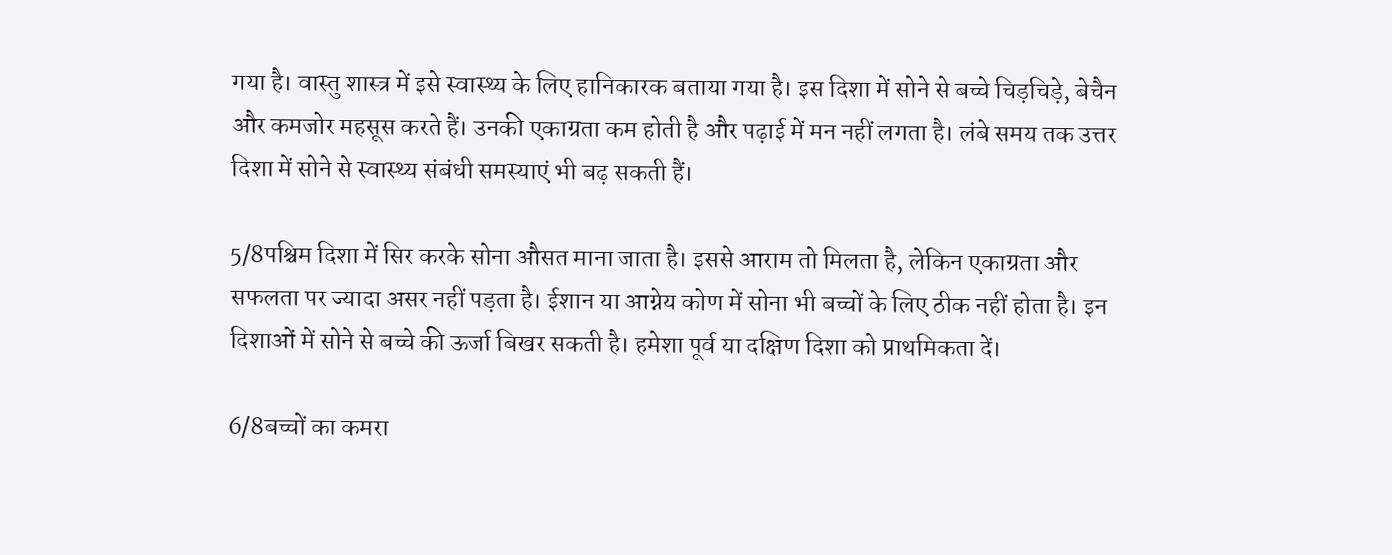गया है। वास्तु शास्त्र में इसे स्वास्थ्य के लिए हानिकारक बताया गया है। इस दिशा में सोने से बच्चे चिड़चिड़े, बेचैन और कमजोर महसूस करते हैं। उनकी एकाग्रता कम होती है और पढ़ाई में मन नहीं लगता है। लंबे समय तक उत्तर दिशा में सोने से स्वास्थ्य संबंधी समस्याएं भी बढ़ सकती हैं।

5/8पश्चिम दिशा में सिर करके सोना औसत माना जाता है। इससे आराम तो मिलता है, लेकिन एकाग्रता और सफलता पर ज्यादा असर नहीं पड़ता है। ईशान या आग्नेय कोण में सोना भी बच्चों के लिए ठीक नहीं होता है। इन दिशाओं में सोने से बच्चे की ऊर्जा बिखर सकती है। हमेशा पूर्व या दक्षिण दिशा को प्राथमिकता दें।

6/8बच्चों का कमरा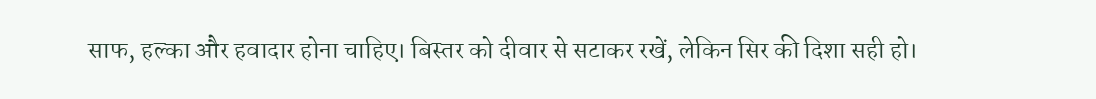साफ, हल्का और हवादार होना चाहिए। बिस्तर को दीवार से सटाकर रखें, लेकिन सिर की दिशा सही हो।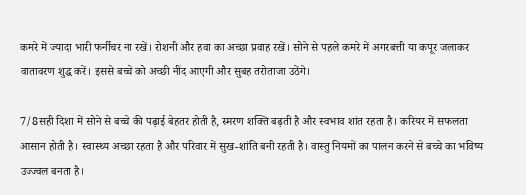कमरे में ज्यादा भारी फर्नीचर ना रखें। रोशनी और हवा का अच्छा प्रवाह रखें। सोने से पहले कमरे में अगरबत्ती या कपूर जलाकर वातावरण शुद्ध करें। इससे बच्चे को अच्छी नींद आएगी और सुबह तरोताजा उठेंगे।

7/8सही दिशा में सोने से बच्चे की पढ़ाई बेहतर होती है, स्मरण शक्ति बढ़ती है और स्वभाव शांत रहता है। करियर में सफलता आसान होती है। स्वास्थ्य अच्छा रहता है और परिवार में सुख-शांति बनी रहती है। वास्तु नियमों का पालन करने से बच्चे का भविष्य उज्ज्वल बनता है।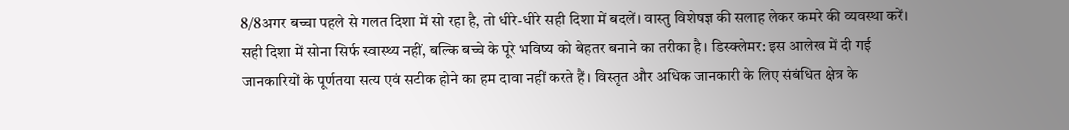8/8अगर बच्चा पहले से गलत दिशा में सो रहा है, तो धीरे-धीरे सही दिशा में बदलें। वास्तु विशेषज्ञ की सलाह लेकर कमरे की व्यवस्था करें। सही दिशा में सोना सिर्फ स्वास्थ्य नहीं, बल्कि बच्चे के पूरे भविष्य को बेहतर बनाने का तरीका है। डिस्क्लेमर: इस आलेख में दी गई जानकारियों के पूर्णतया सत्य एवं सटीक होने का हम दावा नहीं करते हैं। विस्तृत और अधिक जानकारी के लिए संबंधित क्षेत्र के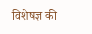विशेषज्ञ की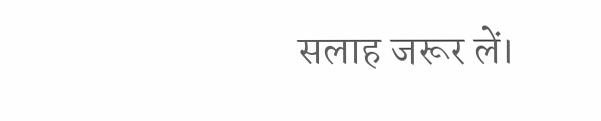सलाह जरूर लें।